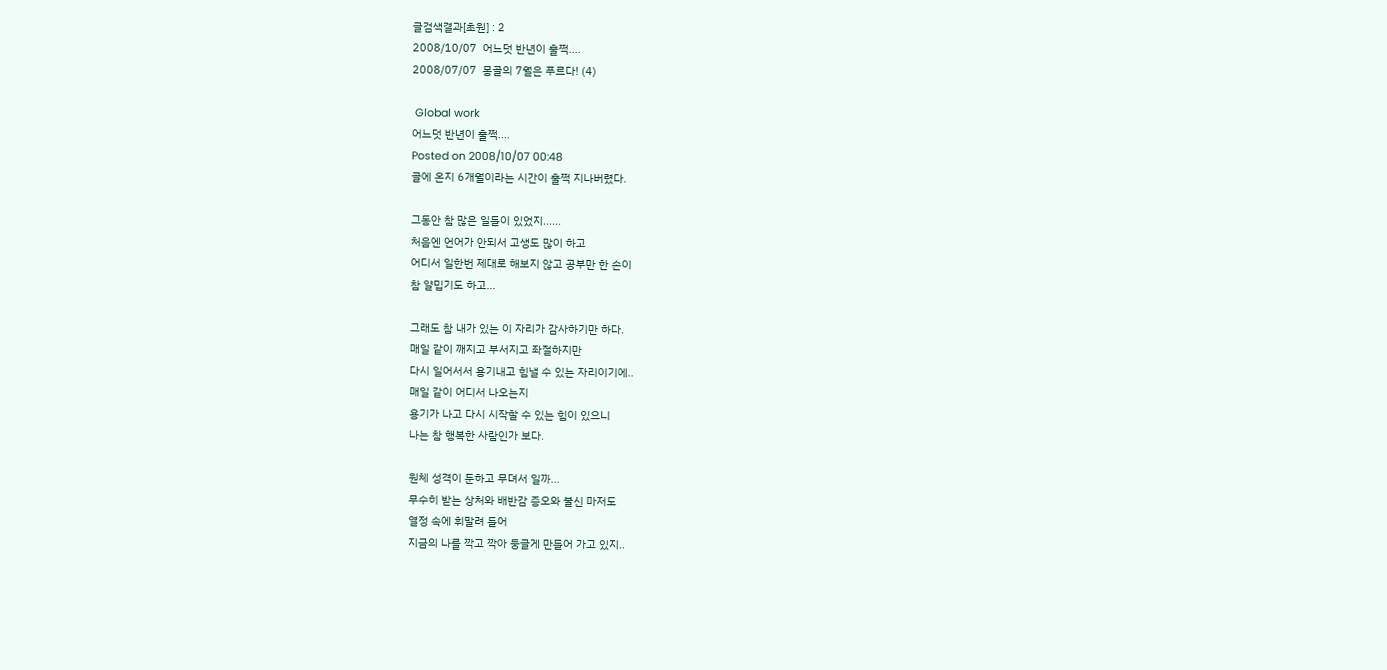글검색결과[초원] : 2
2008/10/07  어느덧 반년이 훌쩍....
2008/07/07  몽골의 7월은 푸르다! (4)

 Global work
어느덧 반년이 훌쩍....
Posted on 2008/10/07 00:48
골에 온지 6개월이라는 시간이 훌쩍 지나버렸다.

그동안 참 많은 일들이 있었지......
처음엔 언어가 안되서 고생도 많이 하고
어디서 일한번 제대로 해보지 않고 공부만 한 손이
참 얄밉기도 하고...

그래도 참 내가 있는 이 자리가 감사하기만 하다.
매일 같이 깨지고 부서지고 좌절하지만
다시 일어서서 용기내고 힘낼 수 있는 자리이기에..
매일 같이 어디서 나오는지
용기가 나고 다시 시작할 수 있는 힘이 있으니
나는 참 행복한 사람인가 보다.

원체 성격이 둔하고 무뎌서 일까...
무수히 받는 상처와 배반감 증오와 불신 마저도
열정 속에 휘말려 들어
지금의 나를 깍고 깍아 둥글게 만들어 가고 있지..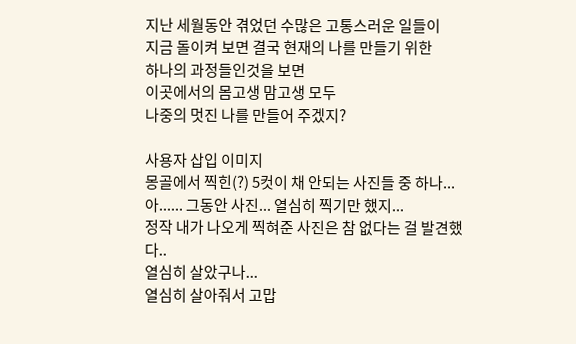지난 세월동안 겪었던 수많은 고통스러운 일들이
지금 돌이켜 보면 결국 현재의 나를 만들기 위한
하나의 과정들인것을 보면
이곳에서의 몸고생 맘고생 모두
나중의 멋진 나를 만들어 주겠지?

사용자 삽입 이미지
몽골에서 찍힌(?) 5컷이 채 안되는 사진들 중 하나...
아...... 그동안 사진... 열심히 찍기만 했지...
정작 내가 나오게 찍혀준 사진은 참 없다는 걸 발견했다..
열심히 살았구나...
열심히 살아줘서 고맙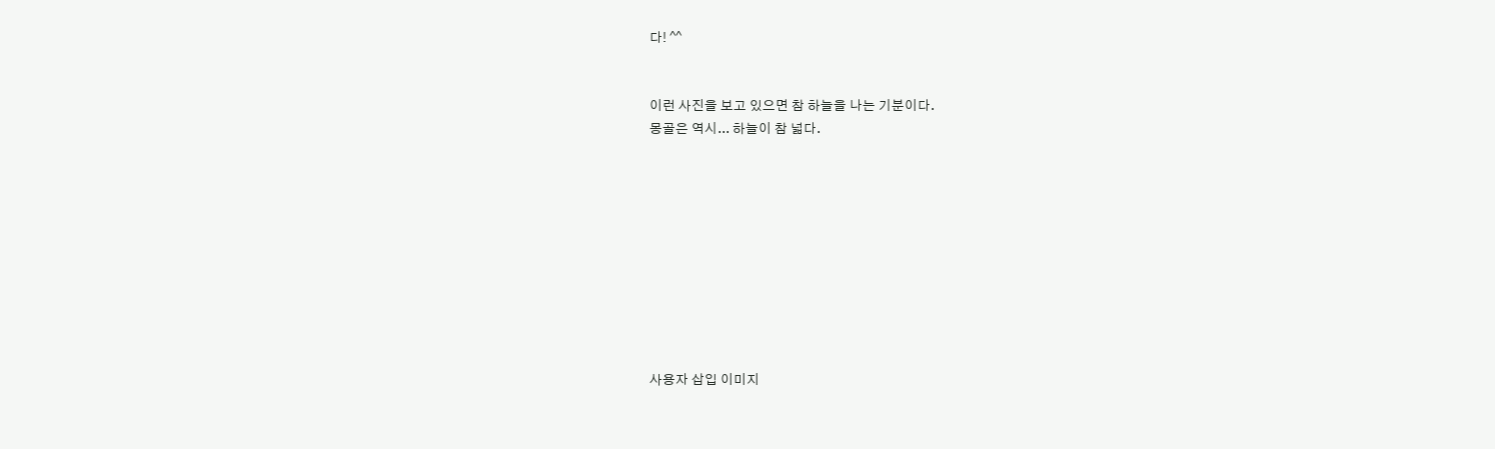다! ^^


이런 사진을 보고 있으면 참 하늘을 나는 기분이다.
몽골은 역시... 하늘이 참 넓다.










사용자 삽입 이미지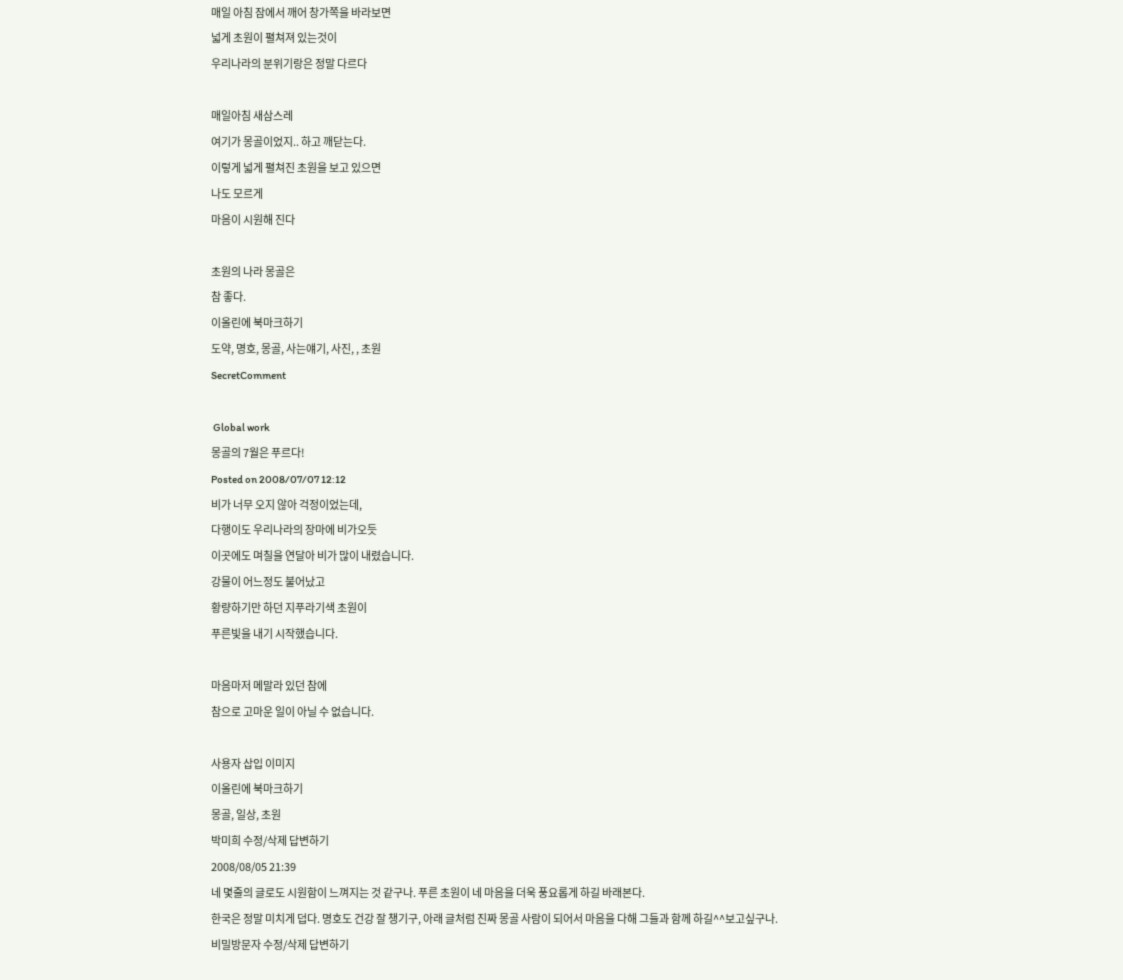매일 아침 잠에서 깨어 창가쪽을 바라보면
넓게 초원이 펼쳐져 있는것이
우리나라의 분위기랑은 정말 다르다

매일아침 새삼스레
여기가 몽골이었지.. 하고 깨닫는다.
이렇게 넓게 펼쳐진 초원을 보고 있으면
나도 모르게
마음이 시원해 진다

초원의 나라 몽골은
참 좋다.
이올린에 북마크하기
도약, 명호, 몽골, 사는얘기, 사진, , 초원
SecretComment

 Global work
몽골의 7월은 푸르다!
Posted on 2008/07/07 12:12
비가 너무 오지 않아 걱정이었는데,
다행이도 우리나라의 장마에 비가오듯
이곳에도 며칠을 연달아 비가 많이 내렸습니다.
강물이 어느정도 불어났고
황량하기만 하던 지푸라기색 초원이
푸른빛을 내기 시작했습니다.

마음마저 메말라 있던 참에
참으로 고마운 일이 아닐 수 없습니다.

사용자 삽입 이미지
이올린에 북마크하기
몽골, 일상, 초원
박미희 수정/삭제 답변하기
2008/08/05 21:39
네 몇줄의 글로도 시원함이 느껴지는 것 같구나. 푸른 초원이 네 마음을 더욱 풍요롭게 하길 바래본다.
한국은 정말 미치게 덥다. 명호도 건강 잘 챙기구, 아래 글처럼 진짜 몽골 사람이 되어서 마음을 다해 그들과 함께 하길^^보고싶구나.
비밀방문자 수정/삭제 답변하기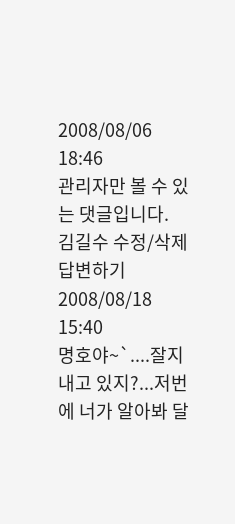2008/08/06 18:46
관리자만 볼 수 있는 댓글입니다.
김길수 수정/삭제 답변하기
2008/08/18 15:40
명호야~`....잘지내고 있지?...저번에 너가 알아봐 달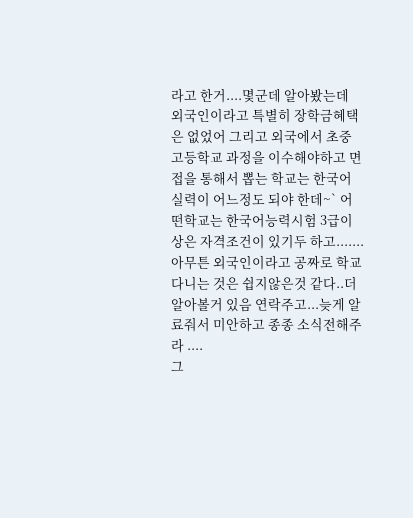라고 한거....몇군데 알아봤는데 외국인이라고 특별히 장학금혜택은 없었어 그리고 외국에서 초중고등학교 과정을 이수해야하고 면접을 통해서 뽑는 학교는 한국어 실력이 어느정도 되야 한데~` 어떤학교는 한국어능력시험 3급이상은 자격조건이 있기두 하고....... 아무튼 외국인이라고 공짜로 학교다니는 것은 쉽지않은것 같다..더 알아볼거 있음 연락주고...늦게 알료줘서 미안하고 종종 소식전해주라 ....
그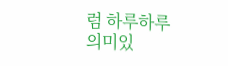럼 하루하루 의미있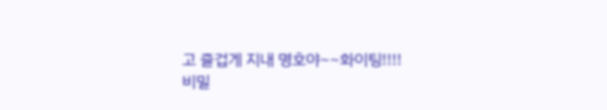고 즐겁게 지내 명호야~~화이팅!!!!
비밀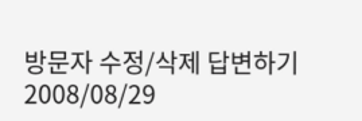방문자 수정/삭제 답변하기
2008/08/29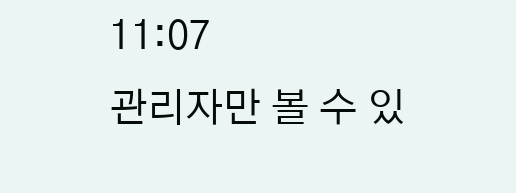11:07
관리자만 볼 수 있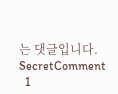는 댓글입니다.
SecretComment
  1